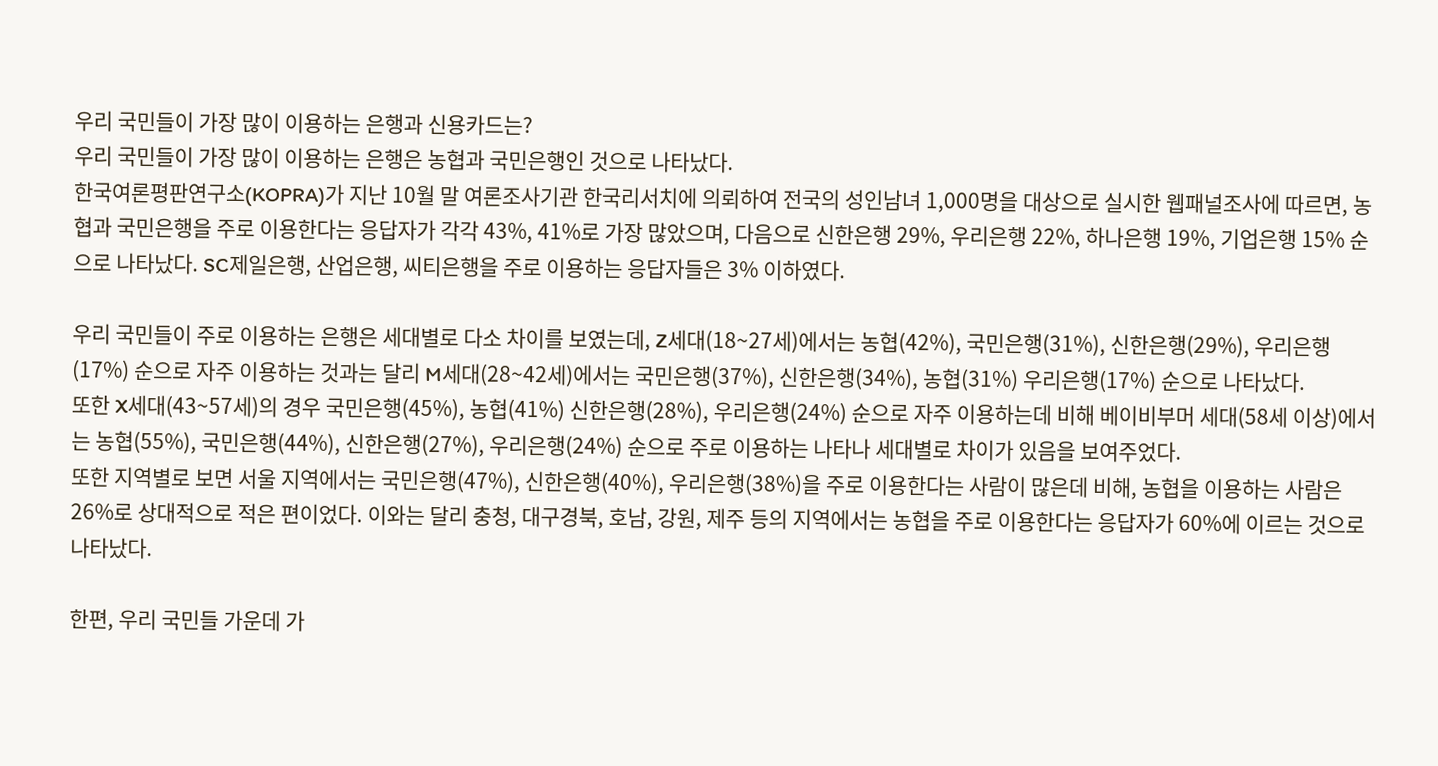우리 국민들이 가장 많이 이용하는 은행과 신용카드는?
우리 국민들이 가장 많이 이용하는 은행은 농협과 국민은행인 것으로 나타났다.
한국여론평판연구소(KOPRA)가 지난 10월 말 여론조사기관 한국리서치에 의뢰하여 전국의 성인남녀 1,000명을 대상으로 실시한 웹패널조사에 따르면, 농협과 국민은행을 주로 이용한다는 응답자가 각각 43%, 41%로 가장 많았으며, 다음으로 신한은행 29%, 우리은행 22%, 하나은행 19%, 기업은행 15% 순으로 나타났다. SC제일은행, 산업은행, 씨티은행을 주로 이용하는 응답자들은 3% 이하였다.

우리 국민들이 주로 이용하는 은행은 세대별로 다소 차이를 보였는데, Z세대(18~27세)에서는 농협(42%), 국민은행(31%), 신한은행(29%), 우리은행(17%) 순으로 자주 이용하는 것과는 달리 M세대(28~42세)에서는 국민은행(37%), 신한은행(34%), 농협(31%) 우리은행(17%) 순으로 나타났다.
또한 X세대(43~57세)의 경우 국민은행(45%), 농협(41%) 신한은행(28%), 우리은행(24%) 순으로 자주 이용하는데 비해 베이비부머 세대(58세 이상)에서는 농협(55%), 국민은행(44%), 신한은행(27%), 우리은행(24%) 순으로 주로 이용하는 나타나 세대별로 차이가 있음을 보여주었다.
또한 지역별로 보면 서울 지역에서는 국민은행(47%), 신한은행(40%), 우리은행(38%)을 주로 이용한다는 사람이 많은데 비해, 농협을 이용하는 사람은 26%로 상대적으로 적은 편이었다. 이와는 달리 충청, 대구경북, 호남, 강원, 제주 등의 지역에서는 농협을 주로 이용한다는 응답자가 60%에 이르는 것으로 나타났다.

한편, 우리 국민들 가운데 가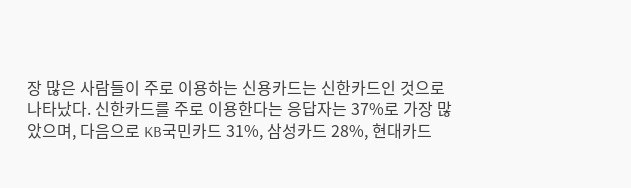장 많은 사람들이 주로 이용하는 신용카드는 신한카드인 것으로 나타났다. 신한카드를 주로 이용한다는 응답자는 37%로 가장 많았으며, 다음으로 KB국민카드 31%, 삼성카드 28%, 현대카드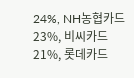24%, NH농협카드 23%, 비씨카드 21%, 롯데카드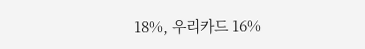18%, 우리카드 16%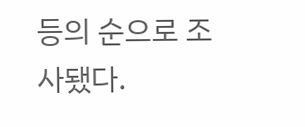등의 순으로 조사됐다.